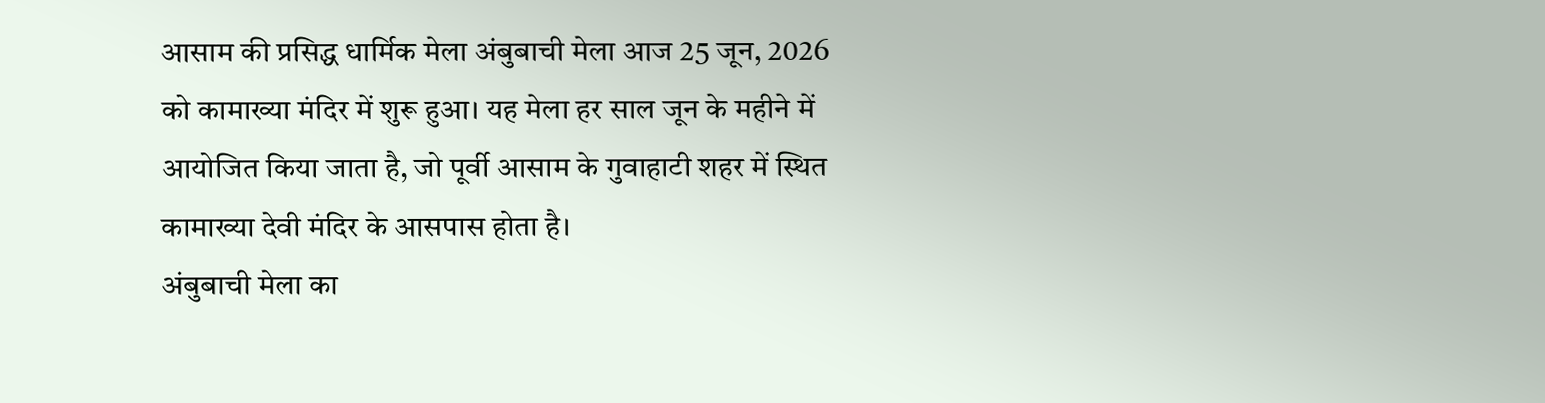आसाम की प्रसिद्ध धार्मिक मेला अंबुबाची मेला आज 25 जून, 2026 को कामाख्या मंदिर में शुरू हुआ। यह मेला हर साल जून के महीने में आयोजित किया जाता है, जो पूर्वी आसाम के गुवाहाटी शहर में स्थित कामाख्या देवी मंदिर के आसपास होता है।
अंबुबाची मेला का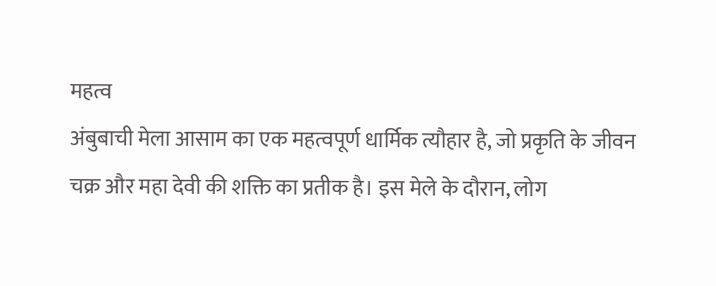महत्व
अंबुबाची मेला आसाम का एक महत्वपूर्ण धार्मिक त्यौहार है, जो प्रकृति के जीवन चक्र और महा देवी की शक्ति का प्रतीक है। इस मेले के दौरान, लोग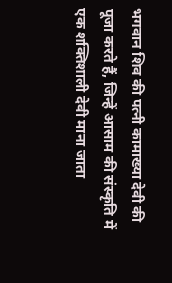भगवान शिव की पत्नी कामाख्या देवी की पूजा करते हैं, जिन्हें आसाम की संस्कृति में एक शक्तिशाली देवी माना जाता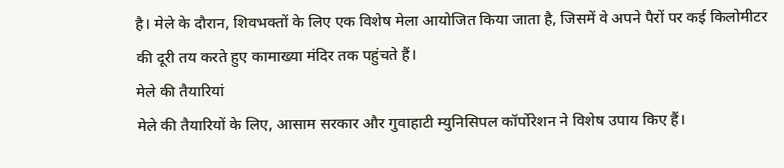है। मेले के दौरान, शिवभक्तों के लिए एक विशेष मेला आयोजित किया जाता है, जिसमें वे अपने पैरों पर कई किलोमीटर की दूरी तय करते हुए कामाख्या मंदिर तक पहुंचते हैं।
मेले की तैयारियां
मेले की तैयारियों के लिए, आसाम सरकार और गुवाहाटी म्युनिसिपल कॉर्पोरेशन ने विशेष उपाय किए हैं।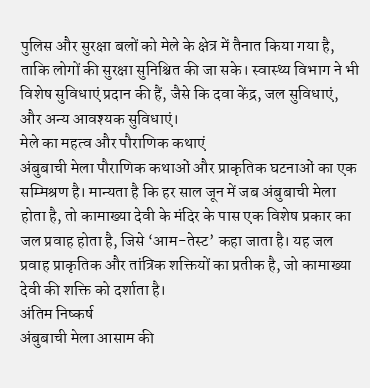पुलिस और सुरक्षा बलों को मेले के क्षेत्र में तैनात किया गया है, ताकि लोगों की सुरक्षा सुनिश्चित की जा सके। स्वास्थ्य विभाग ने भी विशेष सुविधाएं प्रदान की हैं, जैसे कि दवा केंद्र, जल सुविधाएं, और अन्य आवश्यक सुविधाएं।
मेले का महत्व और पौराणिक कथाएं
अंबुबाची मेला पौराणिक कथाओं और प्राकृतिक घटनाओं का एक सम्मिश्रण है। मान्यता है कि हर साल जून में जब अंबुबाची मेला होता है, तो कामाख्या देवी के मंदिर के पास एक विशेष प्रकार का जल प्रवाह होता है, जिसे ‘आम-तेस्ट’ कहा जाता है। यह जल प्रवाह प्राकृतिक और तांत्रिक शक्तियों का प्रतीक है, जो कामाख्या देवी की शक्ति को दर्शाता है।
अंतिम निष्कर्ष
अंबुबाची मेला आसाम की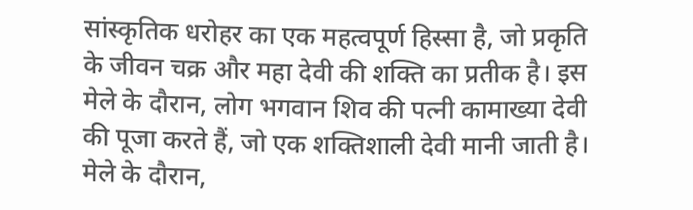सांस्कृतिक धरोहर का एक महत्वपूर्ण हिस्सा है, जो प्रकृति के जीवन चक्र और महा देवी की शक्ति का प्रतीक है। इस मेले के दौरान, लोग भगवान शिव की पत्नी कामाख्या देवी की पूजा करते हैं, जो एक शक्तिशाली देवी मानी जाती है। मेले के दौरान,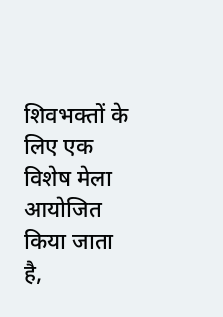शिवभक्तों के लिए एक विशेष मेला आयोजित किया जाता है,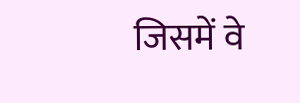जिसमें वे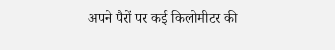अपने पैरों पर कई किलोमीटर की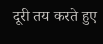दूरी तय करते हुए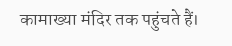कामाख्या मंदिर तक पहुंचते हैं।